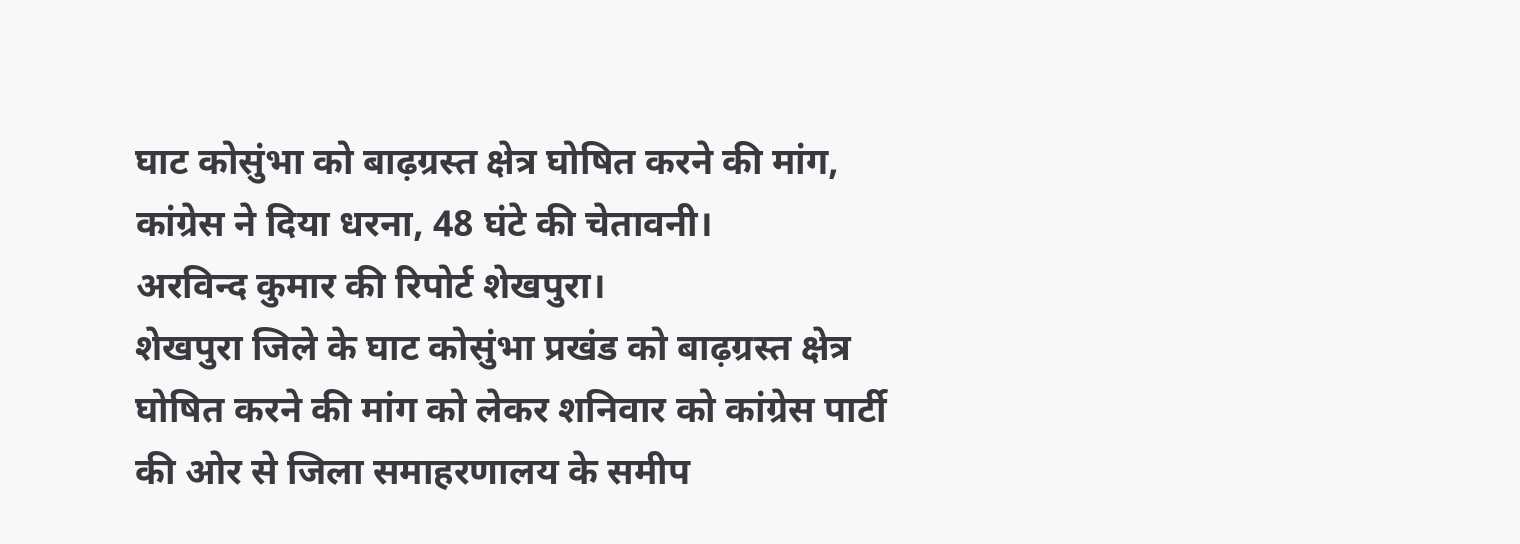घाट कोसुंभा को बाढ़ग्रस्त क्षेत्र घोषित करने की मांग, कांग्रेस ने दिया धरना, 48 घंटे की चेतावनी।
अरविन्द कुमार की रिपोर्ट शेखपुरा।
शेखपुरा जिले के घाट कोसुंभा प्रखंड को बाढ़ग्रस्त क्षेत्र घोषित करने की मांग को लेकर शनिवार को कांग्रेस पार्टी की ओर से जिला समाहरणालय के समीप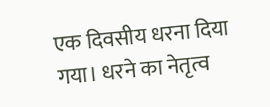एक दिवसीय धरना दिया गया। धरने का नेतृत्व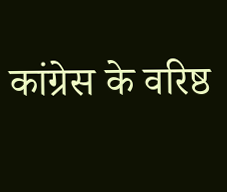कांग्रेस के वरिष्ठ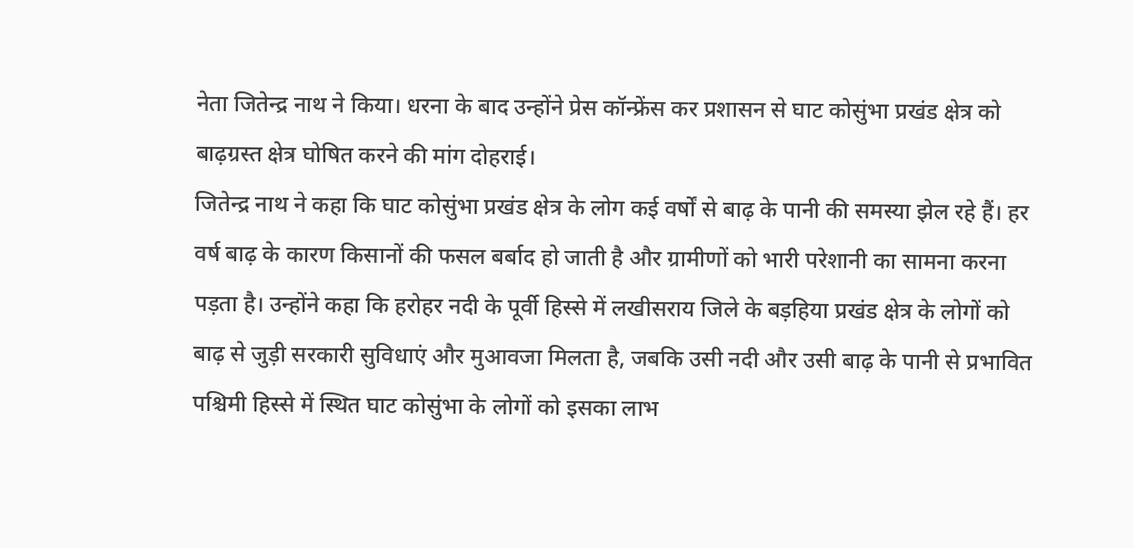नेता जितेन्द्र नाथ ने किया। धरना के बाद उन्होंने प्रेस कॉन्फ्रेंस कर प्रशासन से घाट कोसुंभा प्रखंड क्षेत्र को बाढ़ग्रस्त क्षेत्र घोषित करने की मांग दोहराई।
जितेन्द्र नाथ ने कहा कि घाट कोसुंभा प्रखंड क्षेत्र के लोग कई वर्षों से बाढ़ के पानी की समस्या झेल रहे हैं। हर वर्ष बाढ़ के कारण किसानों की फसल बर्बाद हो जाती है और ग्रामीणों को भारी परेशानी का सामना करना पड़ता है। उन्होंने कहा कि हरोहर नदी के पूर्वी हिस्से में लखीसराय जिले के बड़हिया प्रखंड क्षेत्र के लोगों को बाढ़ से जुड़ी सरकारी सुविधाएं और मुआवजा मिलता है, जबकि उसी नदी और उसी बाढ़ के पानी से प्रभावित पश्चिमी हिस्से में स्थित घाट कोसुंभा के लोगों को इसका लाभ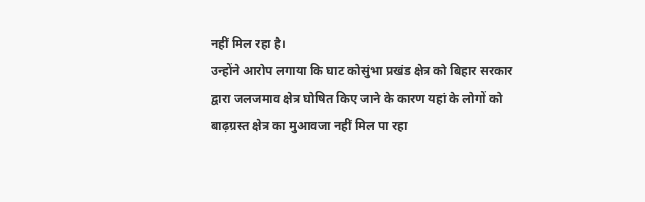नहीं मिल रहा है।
उन्होंने आरोप लगाया कि घाट कोसुंभा प्रखंड क्षेत्र को बिहार सरकार द्वारा जलजमाव क्षेत्र घोषित किए जाने के कारण यहां के लोगों को बाढ़ग्रस्त क्षेत्र का मुआवजा नहीं मिल पा रहा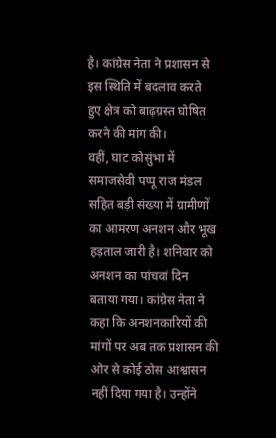है। कांग्रेस नेता ने प्रशासन से इस स्थिति में बदलाव करते हुए क्षेत्र को बाढ़ग्रस्त घोषित करने की मांग की।
वहीं, घाट कोसुंभा में समाजसेवी पप्पू राज मंडल सहित बड़ी संख्या में ग्रामीणों का आमरण अनशन और भूख हड़ताल जारी है। शनिवार को अनशन का पांचवां दिन बताया गया। कांग्रेस नेता ने कहा कि अनशनकारियों की मांगों पर अब तक प्रशासन की ओर से कोई ठोस आश्वासन नहीं दिया गया है। उन्होंने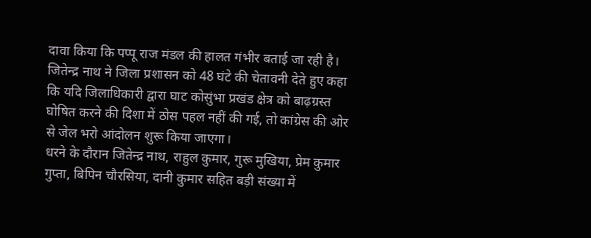दावा किया कि पप्पू राज मंडल की हालत गंभीर बताई जा रही है।
जितेन्द्र नाथ ने जिला प्रशासन को 48 घंटे की चेतावनी देते हुए कहा कि यदि जिलाधिकारी द्वारा घाट कोसुंभा प्रखंड क्षेत्र को बाढ़ग्रस्त घोषित करने की दिशा में ठोस पहल नहीं की गई, तो कांग्रेस की ओर से जेल भरो आंदोलन शुरू किया जाएगा।
धरने के दौरान जितेन्द्र नाथ, राहुल कुमार, गुरू मुखिया, प्रेम कुमार गुप्ता, बिपिन चौरसिया, दानी कुमार सहित बड़ी संख्या में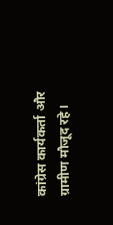कांग्रेस कार्यकर्ता और ग्रामीण मौजूद रहे।